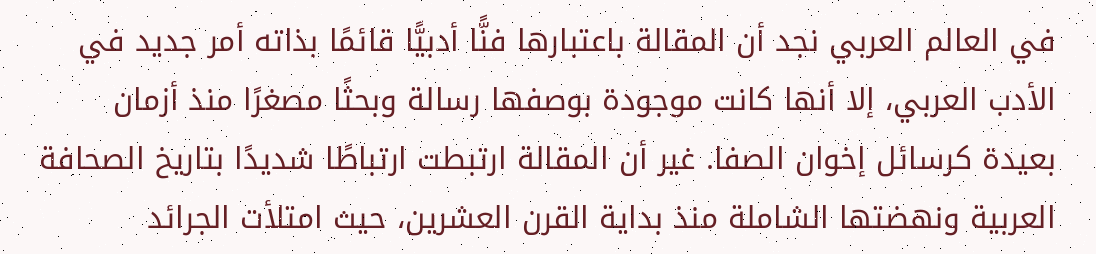في العالم العربي نجد أن المقالة باعتبارها فنًّا أدبيًّا قائمًا بذاته أمر جديد في الأدب العربي، إلا أنها كانت موجودة بوصفها رسالة وبحثًا مصغرًا منذ أزمان بعيدة كرسائل إخوان الصفا. غير أن المقالة ارتبطت ارتباطًا شديدًا بتاريخ الصحافة العربية ونهضتها الشاملة منذ بداية القرن العشرين، حيث امتلأت الجرائد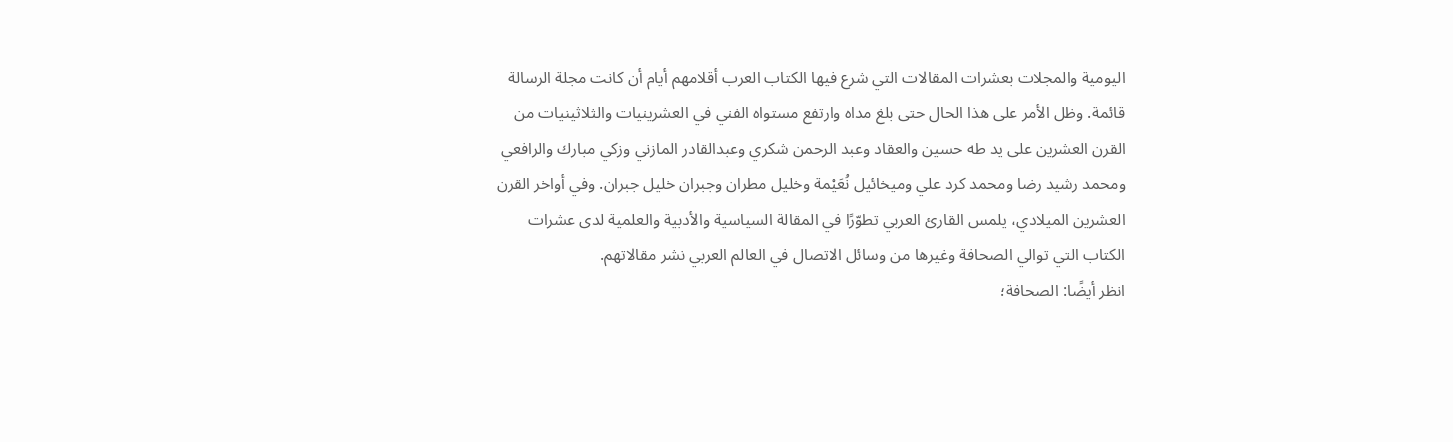اليومية والمجلات بعشرات المقالات التي شرع فيها الكتاب العرب أقلامهم أيام أن كانت مجلة الرسالة قائمة. وظل الأمر على هذا الحال حتى بلغ مداه وارتفع مستواه الفني في العشرينيات والثلاثينيات من القرن العشرين على يد طه حسين والعقاد وعبد الرحمن شكري وعبدالقادر المازني وزكي مبارك والرافعي ومحمد رشيد رضا ومحمد كرد علي وميخائيل نُعَيْمة وخليل مطران وجبران خليل جبران. وفي أواخر القرن العشرين الميلادي، يلمس القارئ العربي تطوّرًا في المقالة السياسية والأدبية والعلمية لدى عشرات الكتاب التي توالي الصحافة وغيرها من وسائل الاتصال في العالم العربي نشر مقالاتهم.
انظر أيضًا: الصحافة؛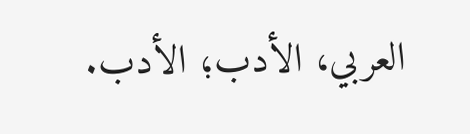العربي، الأدب؛ الأدب.